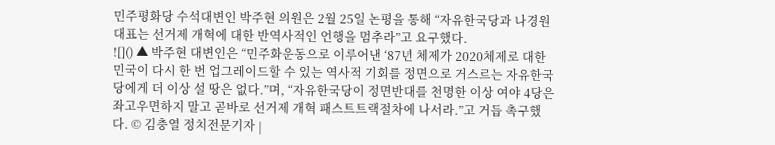민주평화당 수석대변인 박주현 의원은 2월 25일 논평을 통해 “자유한국당과 나경원 대표는 선거제 개혁에 대한 반역사적인 언행을 멈추라”고 요구했다.
![]() ▲ 박주현 대변인은 “민주화운동으로 이루어낸 ‘87년 체제가 2020체제로 대한민국이 다시 한 번 업그레이드할 수 있는 역사적 기회를 정면으로 거스르는 자유한국당에게 더 이상 설 땅은 없다.”며, “자유한국당이 정면반대를 천명한 이상 여야 4당은 좌고우면하지 말고 곧바로 선거제 개혁 패스트트랙절차에 나서라.”고 거듭 촉구했다. © 김충열 정치전문기자 |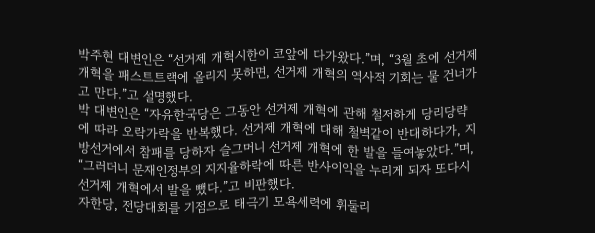박주현 대변인은 “선거제 개혁시한이 코앞에 다가왔다.”며, “3월 초에 선거제 개혁을 패스트트랙에 올리지 못하면, 선거제 개혁의 역사적 기회는 물 건너가고 만다.”고 설명했다.
박 대변인은 “자유한국당은 그동안 선거제 개혁에 관해 철저하게 당리당략에 따라 오락가락을 반복했다. 선거제 개혁에 대해 철벽같이 반대하다가, 지방선거에서 참패를 당하자 슬그머니 선거제 개혁에 한 발을 들여놓았다.”며, “그러더니 문재인정부의 지지율하락에 따른 반사이익을 누리게 되자 또다시 선거제 개혁에서 발을 뺐다.”고 비판했다.
자한당, 전당대회를 기점으로 태극기 모욕세력에 휘둘리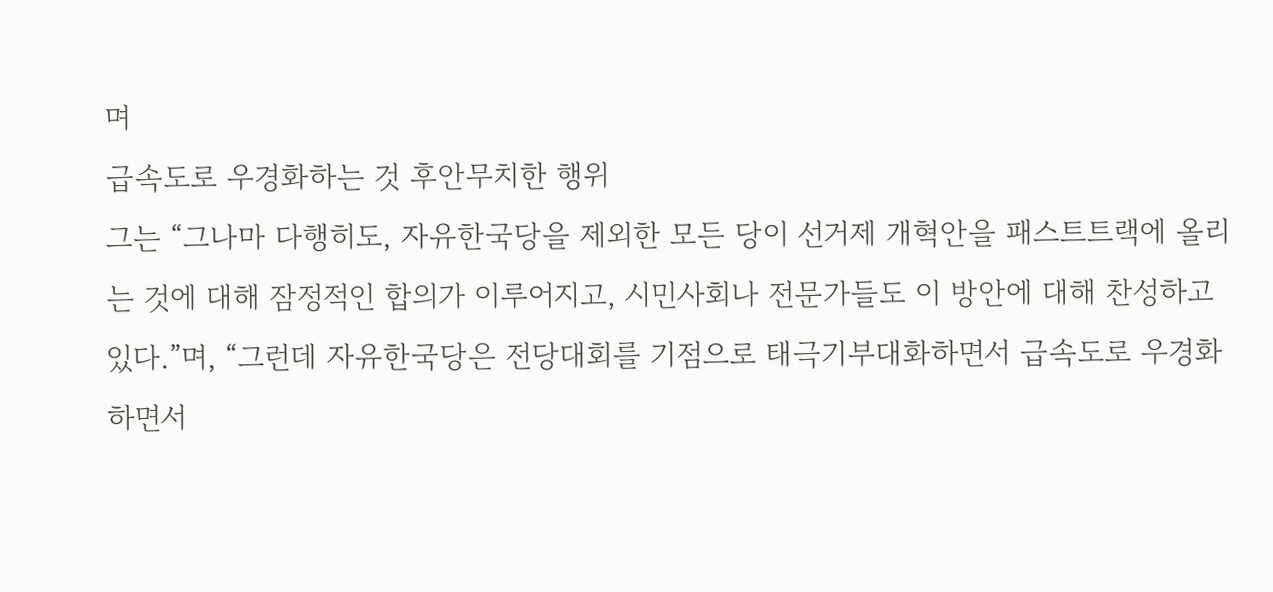며
급속도로 우경화하는 것 후안무치한 행위
그는 “그나마 다행히도, 자유한국당을 제외한 모든 당이 선거제 개혁안을 패스트트랙에 올리는 것에 대해 잠정적인 합의가 이루어지고, 시민사회나 전문가들도 이 방안에 대해 찬성하고 있다.”며, “그런데 자유한국당은 전당대회를 기점으로 태극기부대화하면서 급속도로 우경화하면서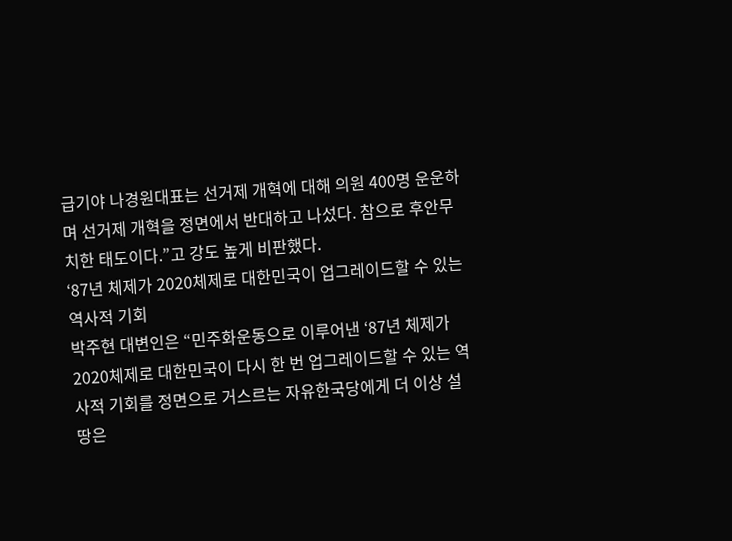급기야 나경원대표는 선거제 개혁에 대해 의원 400명 운운하며 선거제 개혁을 정면에서 반대하고 나섰다. 참으로 후안무치한 태도이다.”고 강도 높게 비판했다.
‘87년 체제가 2020체제로 대한민국이 업그레이드할 수 있는 역사적 기회
박주현 대변인은 “민주화운동으로 이루어낸 ‘87년 체제가 2020체제로 대한민국이 다시 한 번 업그레이드할 수 있는 역사적 기회를 정면으로 거스르는 자유한국당에게 더 이상 설 땅은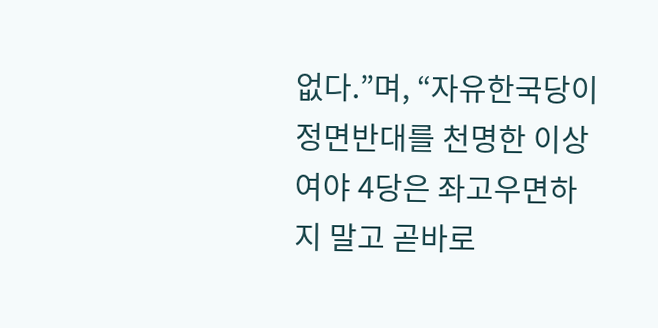없다.”며, “자유한국당이 정면반대를 천명한 이상 여야 4당은 좌고우면하지 말고 곧바로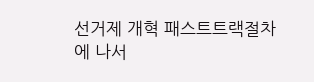선거제 개혁 패스트트랙절차에 나서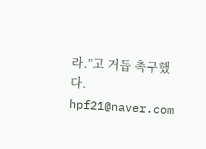라.”고 거듭 촉구했다. hpf21@naver.com